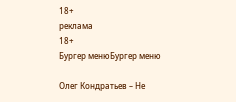18+
реклама
18+
Бургер менюБургер меню

Олег Кондратьев – Не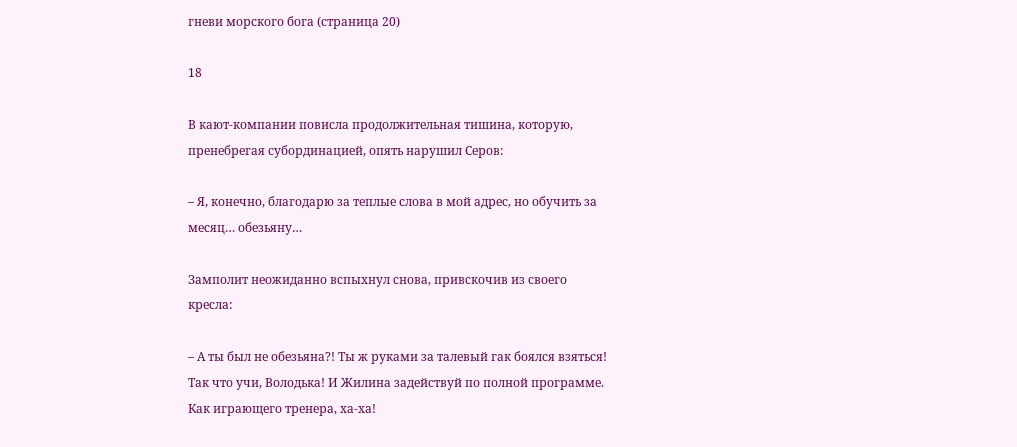гневи морского бога (страница 20)

18

В кают-компании повисла продолжительная тишина, которую, пренебрегая субординацией, опять нарушил Серов:

– Я, конечно, благодарю за теплые слова в мой адрес, но обучить за месяц… обезьяну…

Замполит неожиданно вспыхнул снова, привскочив из своего кресла:

– А ты был не обезьяна?! Ты ж руками за талевый гак боялся взяться! Так что учи, Володька! И Жилина задействуй по полной программе. Как играющего тренера, ха-ха!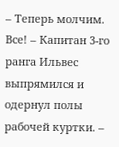– Теперь молчим. Все! – Капитан 3-го ранга Ильвес выпрямился и одернул полы рабочей куртки. –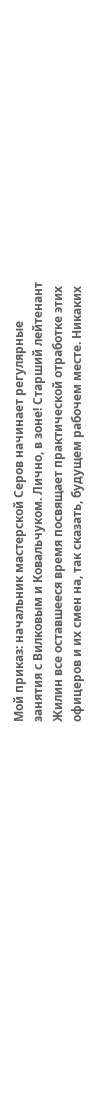Мой приказ: начальник мастерской Серов начинает регулярные занятия с Вилковым и Ковальчуком. Лично, в зоне! Старший лейтенант Жилин все оставшееся время посвящает практической отработке этих офицеров и их смен на, так сказать, будущем рабочем месте. Никаких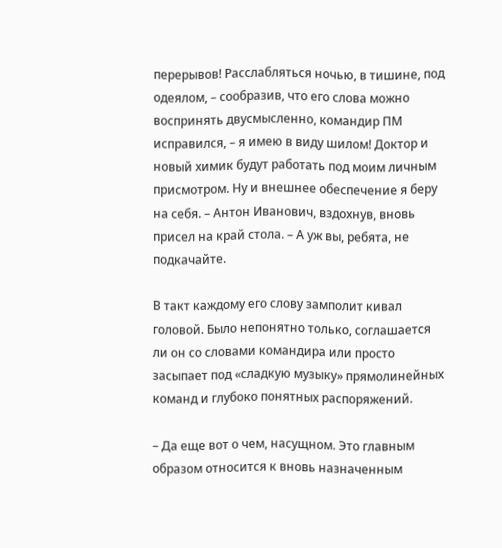перерывов! Расслабляться ночью, в тишине, под одеялом, – сообразив, что его слова можно воспринять двусмысленно, командир ПМ исправился, – я имею в виду шилом! Доктор и новый химик будут работать под моим личным присмотром. Ну и внешнее обеспечение я беру на себя. – Антон Иванович, вздохнув, вновь присел на край стола. – А уж вы, ребята, не подкачайте.

В такт каждому его слову замполит кивал головой. Было непонятно только, соглашается ли он со словами командира или просто засыпает под «сладкую музыку» прямолинейных команд и глубоко понятных распоряжений.

– Да еще вот о чем, насущном. Это главным образом относится к вновь назначенным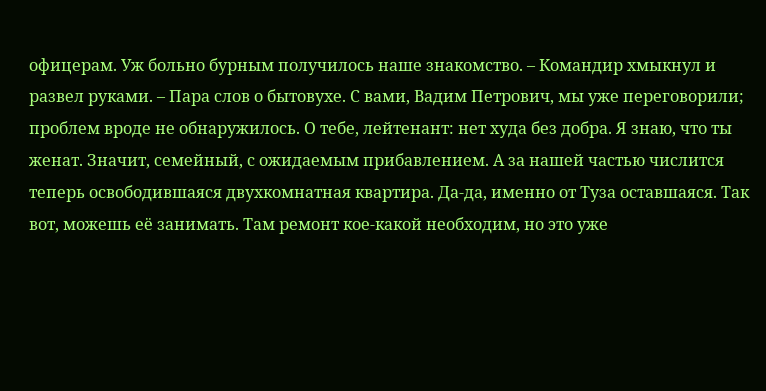офицерам. Уж больно бурным получилось наше знакомство. – Командир хмыкнул и развел руками. – Пара слов о бытовухе. С вами, Вадим Петрович, мы уже переговорили; проблем вроде не обнаружилось. О тебе, лейтенант: нет худа без добра. Я знаю, что ты женат. Значит, семейный, с ожидаемым прибавлением. А за нашей частью числится теперь освободившаяся двухкомнатная квартира. Да-да, именно от Туза оставшаяся. Так вот, можешь её занимать. Там ремонт кое-какой необходим, но это уже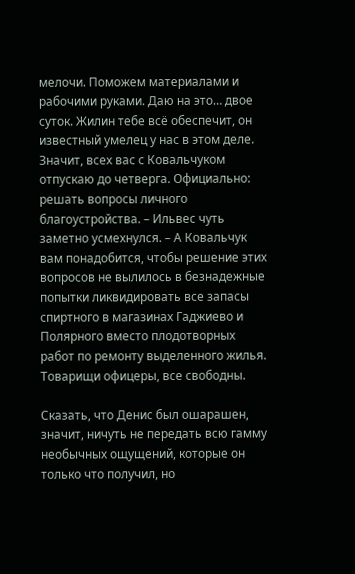мелочи. Поможем материалами и рабочими руками. Даю на это… двое суток. Жилин тебе всё обеспечит, он известный умелец у нас в этом деле. Значит, всех вас с Ковальчуком отпускаю до четверга. Официально: решать вопросы личного благоустройства. – Ильвес чуть заметно усмехнулся. – А Ковальчук вам понадобится, чтобы решение этих вопросов не вылилось в безнадежные попытки ликвидировать все запасы спиртного в магазинах Гаджиево и Полярного вместо плодотворных работ по ремонту выделенного жилья. Товарищи офицеры, все свободны.

Сказать, что Денис был ошарашен, значит, ничуть не передать всю гамму необычных ощущений, которые он только что получил, но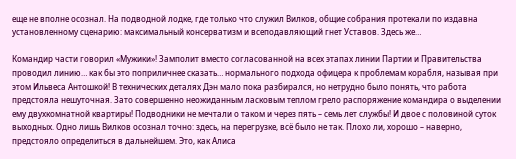еще не вполне осознал. На подводной лодке, где только что служил Вилков, общие собрания протекали по издавна установленному сценарию: максимальный консерватизм и всеподавляющий гнет Уставов. Здесь же…

Командир части говорил «Мужики»! Замполит вместо согласованной на всех этапах линии Партии и Правительства проводил линию… как бы это поприличнее сказать… нормального подхода офицера к проблемам корабля, называя при этом Ильвеса Антошкой! В технических деталях Дэн мало пока разбирался, но нетрудно было понять, что работа предстояла нешуточная. Зато совершенно неожиданным ласковым теплом грело распоряжение командира о выделении ему двухкомнатной квартиры! Подводники не мечтали о таком и через пять – семь лет службы! И двое с половиной суток выходных. Одно лишь Вилков осознал точно: здесь, на перегрузке, всё было не так. Плохо ли, хорошо – наверно, предстояло определиться в дальнейшем. Это, как Алиса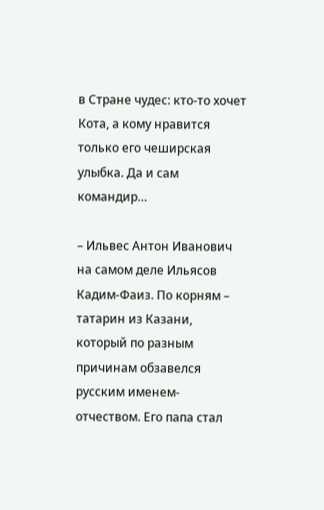в Стране чудес: кто-то хочет Кота, а кому нравится только его чеширская улыбка. Да и сам командир…

– Ильвес Антон Иванович на самом деле Ильясов Кадим-Фаиз. По корням – татарин из Казани, который по разным причинам обзавелся русским именем-отчеством. Его папа стал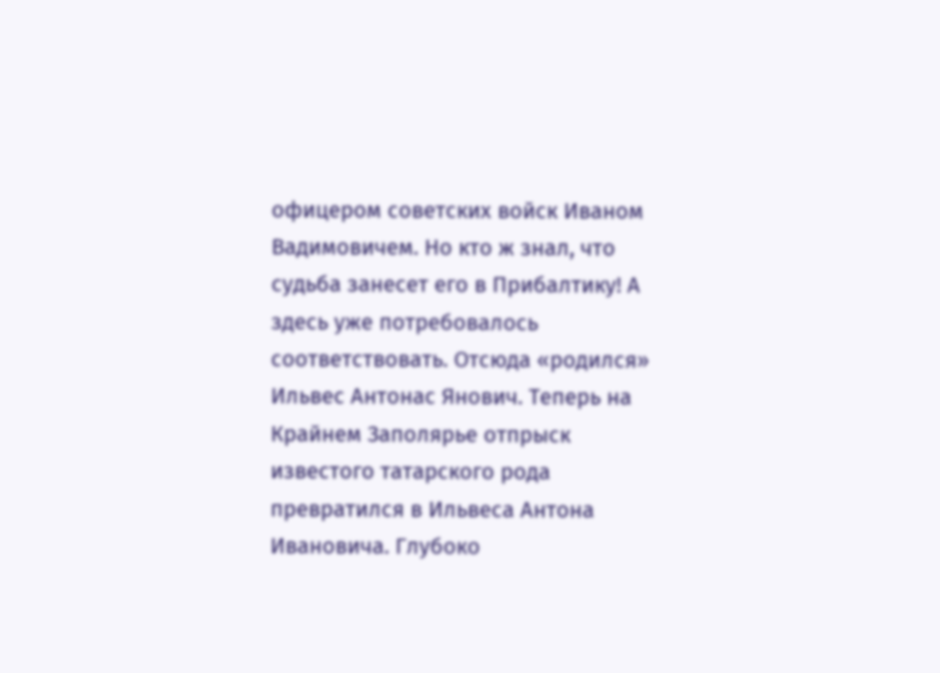офицером советских войск Иваном Вадимовичем. Но кто ж знал, что судьба занесет его в Прибалтику! А здесь уже потребовалось соответствовать. Отсюда «родился» Ильвес Антонас Янович. Теперь на Крайнем Заполярье отпрыск известого татарского рода превратился в Ильвеса Антона Ивановича. Глубоко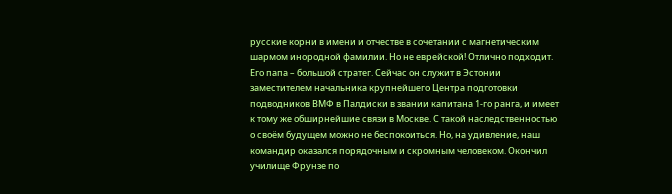русские корни в имени и отчестве в сочетании с магнетическим шармом инородной фамилии. Но не еврейской! Отлично подходит. Его папа – большой стратег. Сейчас он служит в Эстонии заместителем начальника крупнейшего Центра подготовки подводников ВМФ в Палдиски в звании капитана 1-го ранга, и имеет к тому же обширнейшие связи в Москве. С такой наследственностью о своём будущем можно не беспокоиться. Но, на удивление, наш командир оказался порядочным и скромным человеком. Окончил училище Фрунзе по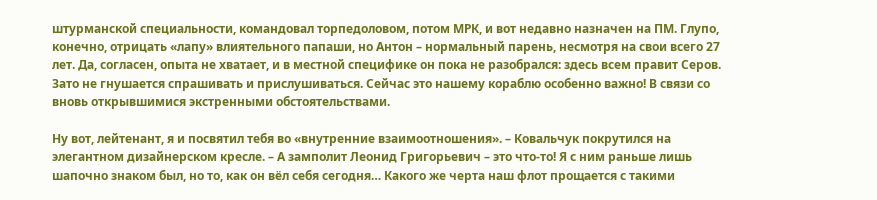штурманской специальности, командовал торпедоловом, потом МРК, и вот недавно назначен на ПМ. Глупо, конечно, отрицать «лапу» влиятельного папаши, но Антон – нормальный парень, несмотря на свои всего 27 лет. Да, согласен, опыта не хватает, и в местной специфике он пока не разобрался: здесь всем правит Серов. Зато не гнушается спрашивать и прислушиваться. Сейчас это нашему кораблю особенно важно! В связи со вновь открывшимися экстренными обстоятельствами.

Ну вот, лейтенант, я и посвятил тебя во «внутренние взаимоотношения». – Ковальчук покрутился на элегантном дизайнерском кресле. – А замполит Леонид Григорьевич – это что-то! Я с ним раньше лишь шапочно знаком был, но то, как он вёл себя сегодня… Какого же черта наш флот прощается с такими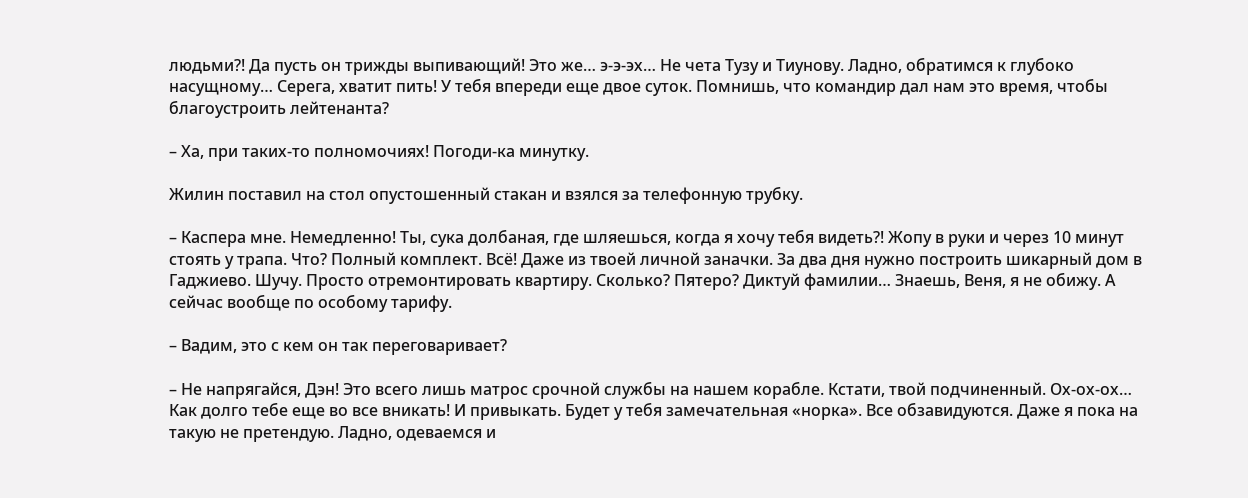людьми?! Да пусть он трижды выпивающий! Это же… э-э-эх… Не чета Тузу и Тиунову. Ладно, обратимся к глубоко насущному… Серега, хватит пить! У тебя впереди еще двое суток. Помнишь, что командир дал нам это время, чтобы благоустроить лейтенанта?

– Ха, при таких-то полномочиях! Погоди-ка минутку.

Жилин поставил на стол опустошенный стакан и взялся за телефонную трубку.

– Каспера мне. Немедленно! Ты, сука долбаная, где шляешься, когда я хочу тебя видеть?! Жопу в руки и через 10 минут стоять у трапа. Что? Полный комплект. Всё! Даже из твоей личной заначки. За два дня нужно построить шикарный дом в Гаджиево. Шучу. Просто отремонтировать квартиру. Сколько? Пятеро? Диктуй фамилии… Знаешь, Веня, я не обижу. А сейчас вообще по особому тарифу.

– Вадим, это с кем он так переговаривает?

– Не напрягайся, Дэн! Это всего лишь матрос срочной службы на нашем корабле. Кстати, твой подчиненный. Ох-ох-ох… Как долго тебе еще во все вникать! И привыкать. Будет у тебя замечательная «норка». Все обзавидуются. Даже я пока на такую не претендую. Ладно, одеваемся и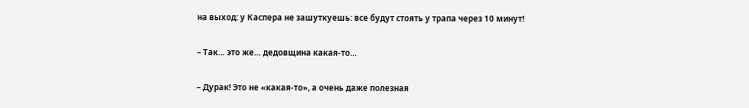на выход: у Каспера не зашуткуешь: все будут стоять у трапа через 10 минут!

– Так… это же… дедовщина какая-то…

– Дурак! Это не «какая-то», а очень даже полезная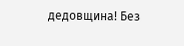дедовщина! Без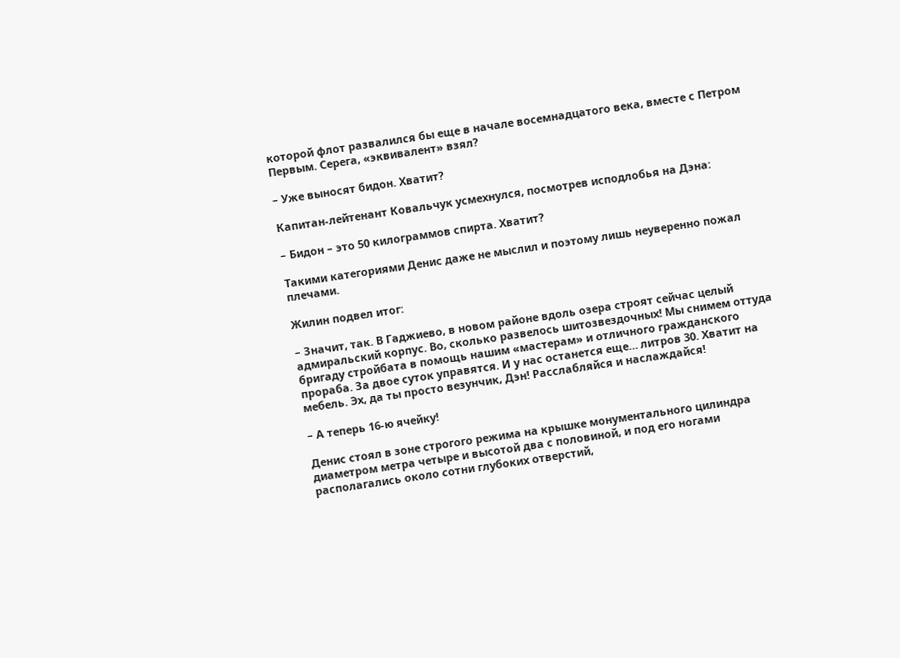которой флот развалился бы еще в начале восемнадцатого века, вместе с Петром Первым. Серега, «эквивалент» взял?

– Уже выносят бидон. Хватит?

Капитан-лейтенант Ковальчук усмехнулся, посмотрев исподлобья на Дэна:

– Бидон – это 50 килограммов спирта. Хватит?

Такими категориями Денис даже не мыслил и поэтому лишь неуверенно пожал плечами.

Жилин подвел итог:

– Значит, так. В Гаджиево, в новом районе вдоль озера строят сейчас целый адмиральский корпус. Во, сколько развелось шитозвездочных! Мы снимем оттуда бригаду стройбата в помощь нашим «мастерам» и отличного гражданского прораба. За двое суток управятся. И у нас останется еще… литров 30. Хватит на мебель. Эх, да ты просто везунчик, Дэн! Расслабляйся и наслаждайся!

– А теперь 16-ю ячейку!

Денис стоял в зоне строгого режима на крышке монументального цилиндра диаметром метра четыре и высотой два с половиной, и под его ногами располагались около сотни глубоких отверстий,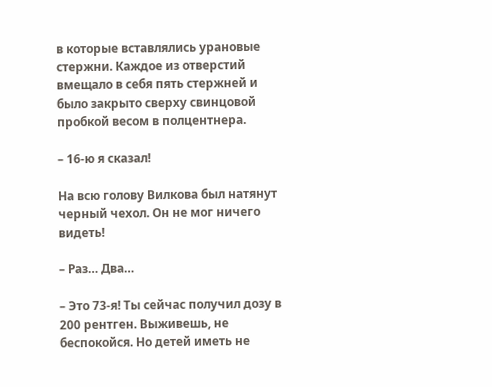в которые вставлялись урановые стержни. Каждое из отверстий вмещало в себя пять стержней и было закрыто сверху свинцовой пробкой весом в полцентнера.

– 16-ю я сказал!

На всю голову Вилкова был натянут черный чехол. Он не мог ничего видеть!

– Раз… Два…

– Это 73-я! Ты сейчас получил дозу в 200 рентген. Выживешь, не беспокойся. Но детей иметь не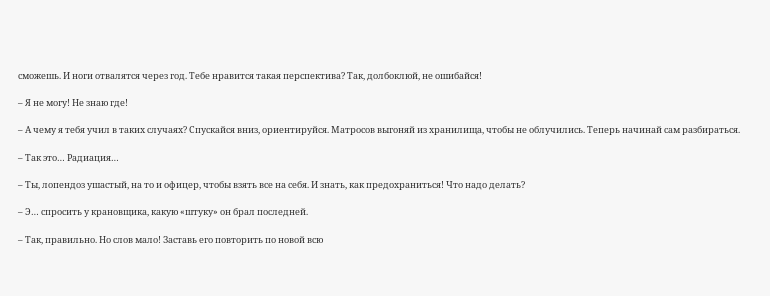сможешь. И ноги отвалятся через год. Тебе нравится такая перспектива? Так, долбоклюй, не ошибайся!

– Я не могу! Не знаю где!

– А чему я тебя учил в таких случаях? Спускайся вниз, ориентируйся. Матросов выгоняй из хранилища, чтобы не облучились. Теперь начинай сам разбираться.

– Так это… Радиация…

– Ты, лопендоз ушастый, на то и офицер, чтобы взять все на себя. И знать, как предохраниться! Что надо делать?

– Э… спросить у крановщика, какую «штуку» он брал последней.

– Так, правильно. Но слов мало! Заставь его повторить по новой всю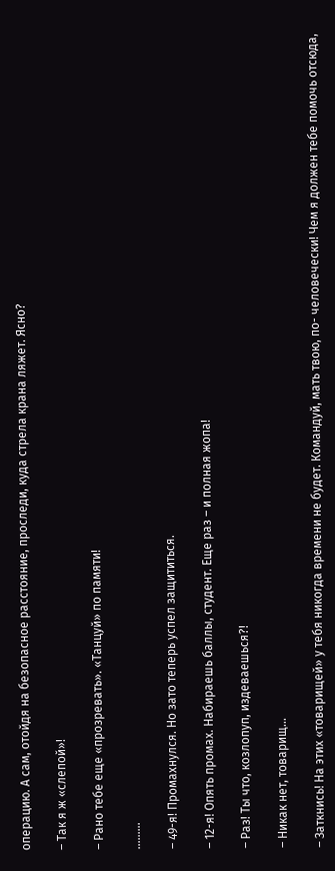операцию. А сам, отойдя на безопасное расстояние, проследи, куда стрела крана ляжет. Ясно?

– Так я ж «слепой»!

– Рано тебе еще «прозревать». «Танцуй» по памяти!

………

– 49-я! Промахнулся. Но зато теперь успел защититься.

– 12-я! Опять промах. Набираешь баллы, студент. Еще раз – и полная жопа!

– Раз! Ты что, козлопуп, издеваешься?!

– Никак нет, товарищ…

– Заткнись! На этих «товарищей» у тебя никогда времени не будет. Командуй, мать твою, по- человечески! Чем я должен тебе помочь отсюда,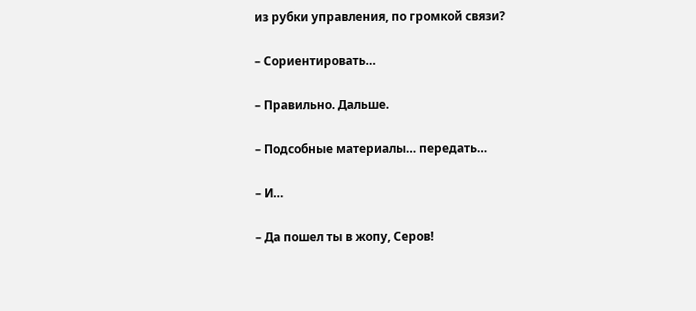из рубки управления, по громкой связи?

– Сориентировать…

– Правильно. Дальше.

– Подсобные материалы… передать…

– И…

– Да пошел ты в жопу, Серов!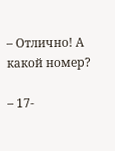– Отлично! А какой номер?

– 17-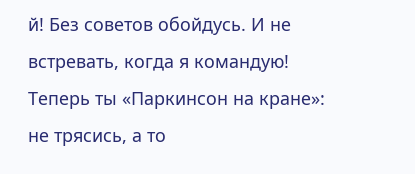й! Без советов обойдусь. И не встревать, когда я командую! Теперь ты «Паркинсон на кране»: не трясись, а то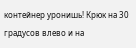контейнер уронишь! Крюк на 30 градусов влево и на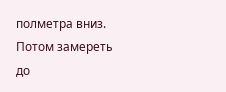полметра вниз. Потом замереть до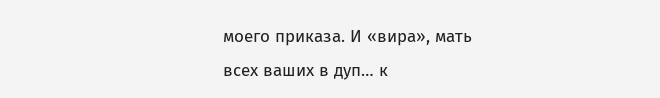моего приказа. И «вира», мать всех ваших в дуп… к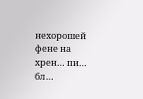нехорошей фене на хрен… пи… бл…